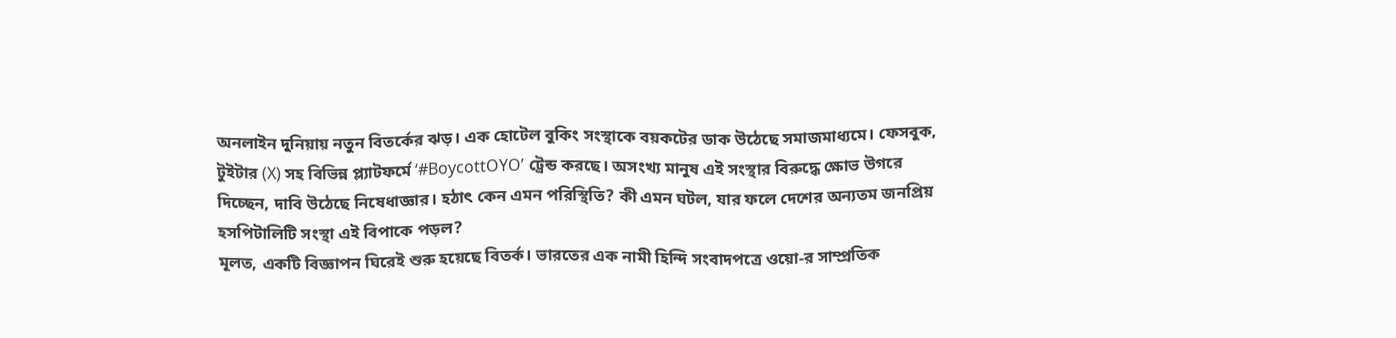অনলাইন দুনিয়ায় নতুন বিতর্কের ঝড়। এক হোটেল বুকিং সংস্থাকে বয়কটের ডাক উঠেছে সমাজমাধ্যমে। ফেসবুক, টুইটার (X) সহ বিভিন্ন প্ল্যাটফর্মে ‘#BoycottOYO’ ট্রেন্ড করছে। অসংখ্য মানুষ এই সংস্থার বিরুদ্ধে ক্ষোভ উগরে দিচ্ছেন, দাবি উঠেছে নিষেধাজ্ঞার। হঠাৎ কেন এমন পরিস্থিতি? কী এমন ঘটল, যার ফলে দেশের অন্যতম জনপ্রিয় হসপিটালিটি সংস্থা এই বিপাকে পড়ল?
মূলত, একটি বিজ্ঞাপন ঘিরেই শুরু হয়েছে বিতর্ক। ভারতের এক নামী হিন্দি সংবাদপত্রে ওয়ো-র সাম্প্রতিক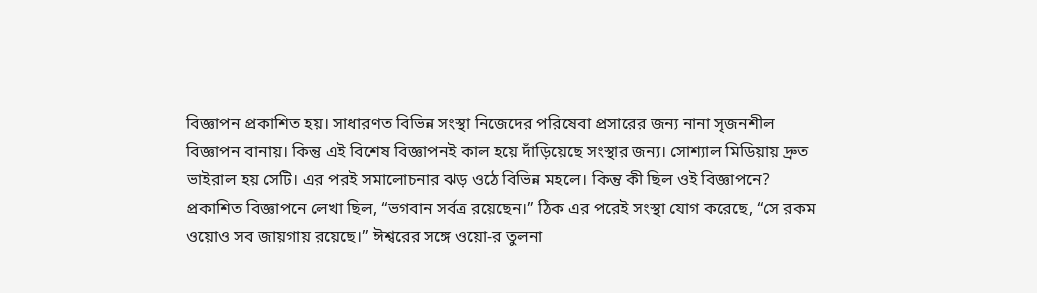বিজ্ঞাপন প্রকাশিত হয়। সাধারণত বিভিন্ন সংস্থা নিজেদের পরিষেবা প্রসারের জন্য নানা সৃজনশীল বিজ্ঞাপন বানায়। কিন্তু এই বিশেষ বিজ্ঞাপনই কাল হয়ে দাঁড়িয়েছে সংস্থার জন্য। সোশ্যাল মিডিয়ায় দ্রুত ভাইরাল হয় সেটি। এর পরই সমালোচনার ঝড় ওঠে বিভিন্ন মহলে। কিন্তু কী ছিল ওই বিজ্ঞাপনে?
প্রকাশিত বিজ্ঞাপনে লেখা ছিল, “ভগবান সর্বত্র রয়েছেন।” ঠিক এর পরেই সংস্থা যোগ করেছে, “সে রকম ওয়োও সব জায়গায় রয়েছে।” ঈশ্বরের সঙ্গে ওয়ো-র তুলনা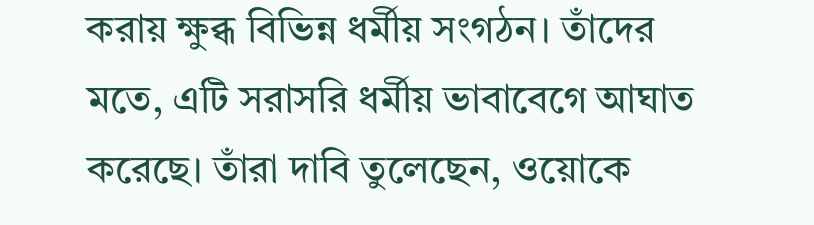করায় ক্ষুব্ধ বিভিন্ন ধর্মীয় সংগঠন। তাঁদের মতে, এটি সরাসরি ধর্মীয় ভাবাবেগে আঘাত করেছে। তাঁরা দাবি তুলেছেন, ওয়োকে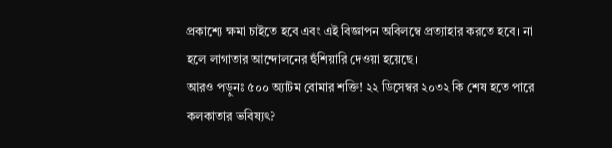প্রকাশ্যে ক্ষমা চাইতে হবে এবং এই বিজ্ঞাপন অবিলম্বে প্রত্যাহার করতে হবে। না হলে লাগাতার আন্দোলনের হুঁশিয়ারি দেওয়া হয়েছে।
আরও পড়ুনঃ ৫০০ অ্যাটম বোমার শক্তি! ২২ ডিসেম্বর ২০৩২ কি শেষ হতে পারে কলকাতার ভবিষ্যৎ?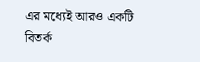এর মধ্যেই আরও একটি বিতর্ক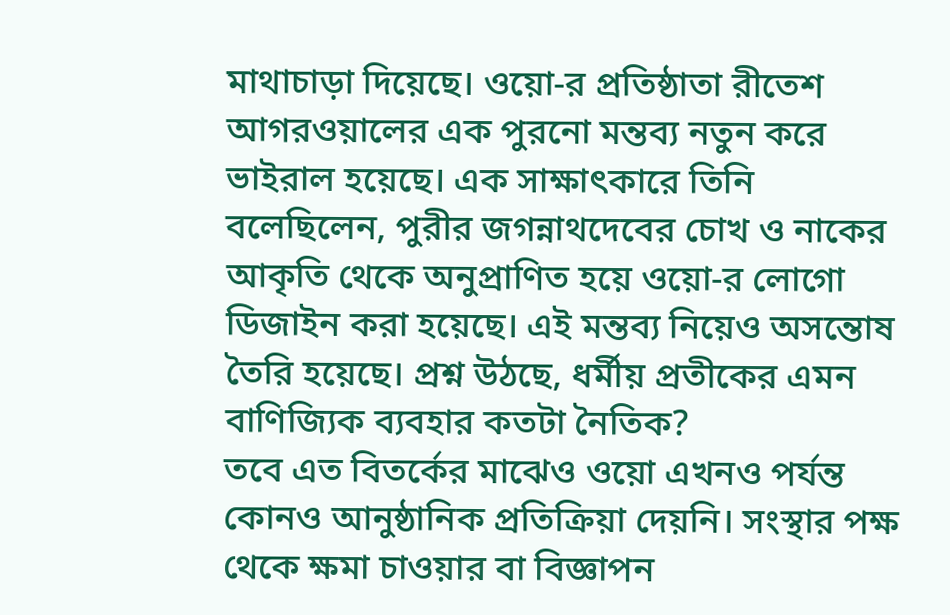মাথাচাড়া দিয়েছে। ওয়ো-র প্রতিষ্ঠাতা রীতেশ আগরওয়ালের এক পুরনো মন্তব্য নতুন করে ভাইরাল হয়েছে। এক সাক্ষাৎকারে তিনি বলেছিলেন, পুরীর জগন্নাথদেবের চোখ ও নাকের আকৃতি থেকে অনুপ্রাণিত হয়ে ওয়ো-র লোগো ডিজাইন করা হয়েছে। এই মন্তব্য নিয়েও অসন্তোষ তৈরি হয়েছে। প্রশ্ন উঠছে, ধর্মীয় প্রতীকের এমন বাণিজ্যিক ব্যবহার কতটা নৈতিক?
তবে এত বিতর্কের মাঝেও ওয়ো এখনও পর্যন্ত কোনও আনুষ্ঠানিক প্রতিক্রিয়া দেয়নি। সংস্থার পক্ষ থেকে ক্ষমা চাওয়ার বা বিজ্ঞাপন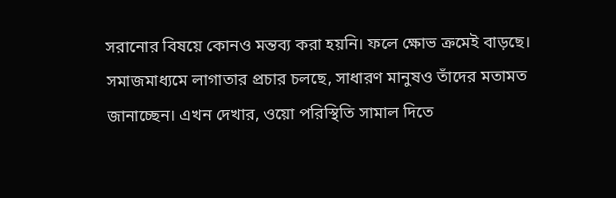সরানোর বিষয়ে কোনও মন্তব্য করা হয়নি। ফলে ক্ষোভ ক্রমেই বাড়ছে। সমাজমাধ্যমে লাগাতার প্রচার চলছে, সাধারণ মানুষও তাঁদের মতামত জানাচ্ছেন। এখন দেখার, ওয়ো পরিস্থিতি সামাল দিতে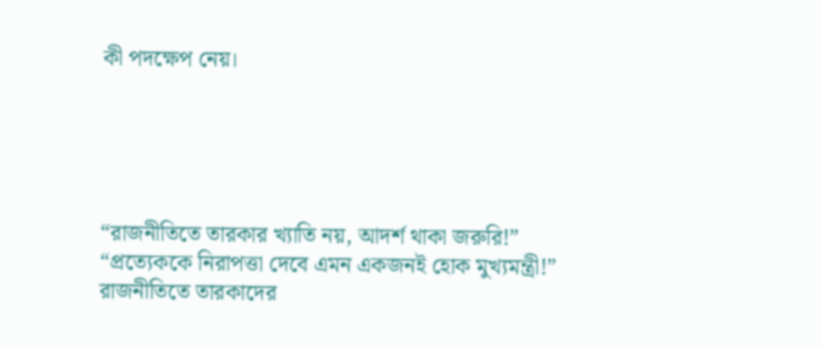কী পদক্ষেপ নেয়।





“রাজনীতিতে তারকার খ্যাতি নয়, আদর্শ থাকা জরুরি!” “প্রত্যেককে নিরাপত্তা দেবে এমন একজনই হোক মুখ্যমন্ত্রী!” রাজনীতিতে তারকাদের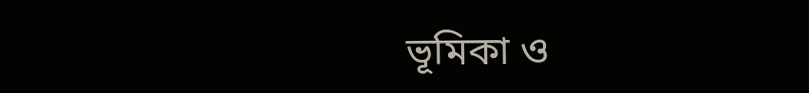ভূমিকা ও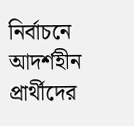নির্বাচনে আদর্শহীন প্রার্থীদের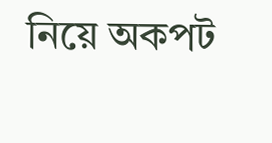নিয়ে অকপট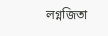লগ্নজিতা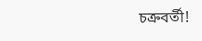চক্রবর্তী!